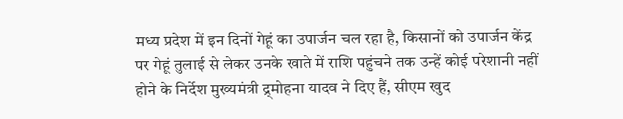मध्य प्रदेश में इन दिनों गेहूं का उपार्जन चल रहा है, किसानों को उपार्जन केंद्र पर गेहूं तुलाई से लेकर उनके खाते में राशि पहुंचने तक उन्हें कोई परेशानी नहीं होने के निर्देश मुख्यमंत्री द्र्मोहना यादव ने दिए हैं, सीएम खुद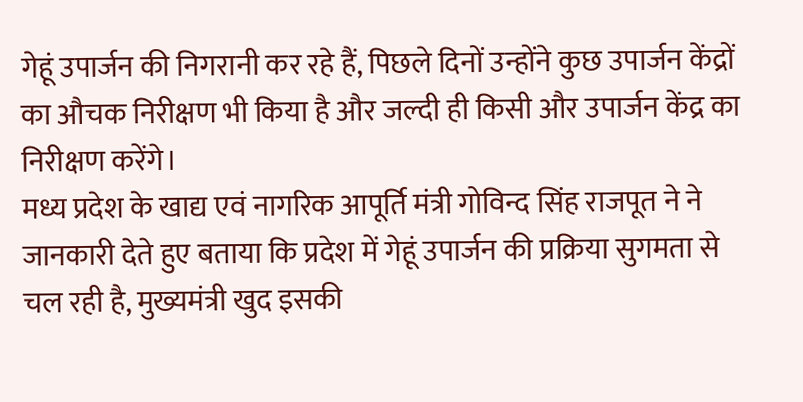गेहूं उपार्जन की निगरानी कर रहे हैं, पिछले दिनों उन्होंने कुछ उपार्जन केंद्रों का औचक निरीक्षण भी किया है और जल्दी ही किसी और उपार्जन केंद्र का निरीक्षण करेंगे।
मध्य प्रदेश के खाद्य एवं नागरिक आपूर्ति मंत्री गोविन्द सिंह राजपूत ने ने जानकारी देते हुए बताया कि प्रदेश में गेहूं उपार्जन की प्रक्रिया सुगमता से चल रही है, मुख्यमंत्री खुद इसकी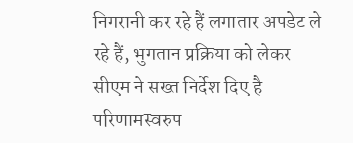निगरानी कर रहे हैं लगातार अपडेट ले रहे हैं, भुगतान प्रक्रिया को लेकर सीएम ने सख्त निर्देश दिए है परिणामस्वरुप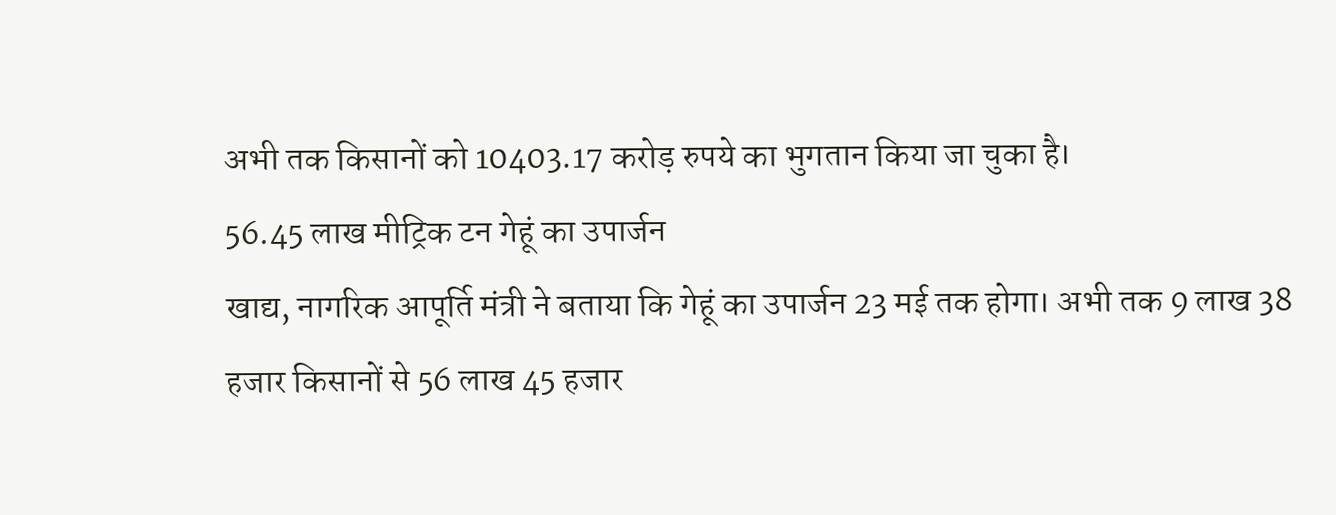अभी तक किसानों को 10403.17 करोड़ रुपये का भुगतान किया जा चुका है।
56.45 लाख मीट्रिक टन गेहूं का उपार्जन
खाद्य, नागरिक आपूर्ति मंत्री ने बताया कि गेहूं का उपार्जन 23 मई तक होगा। अभी तक 9 लाख 38 हजार किसानों से 56 लाख 45 हजार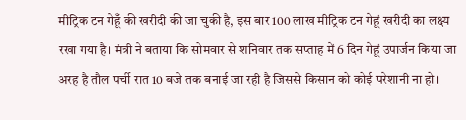मीट्रिक टन गेहूँ की खरीदी की जा चुकी है, इस बार 100 लाख मीट्रिक टन गेहूं खरीदी का लक्ष्य रखा गया है। मंत्री ने बताया कि सोमवार से शनिवार तक सप्ताह में 6 दिन गेहूं उपार्जन किया जा अरह है तौल पर्ची रात 10 बजे तक बनाई जा रही है जिससे किसान को कोई परेशानी ना हो।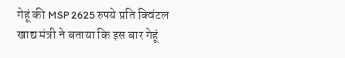गेहूं की MSP 2625 रुपये प्रति क्विंटल
खाद्य मंत्री ने बताया कि इस बार गेहूं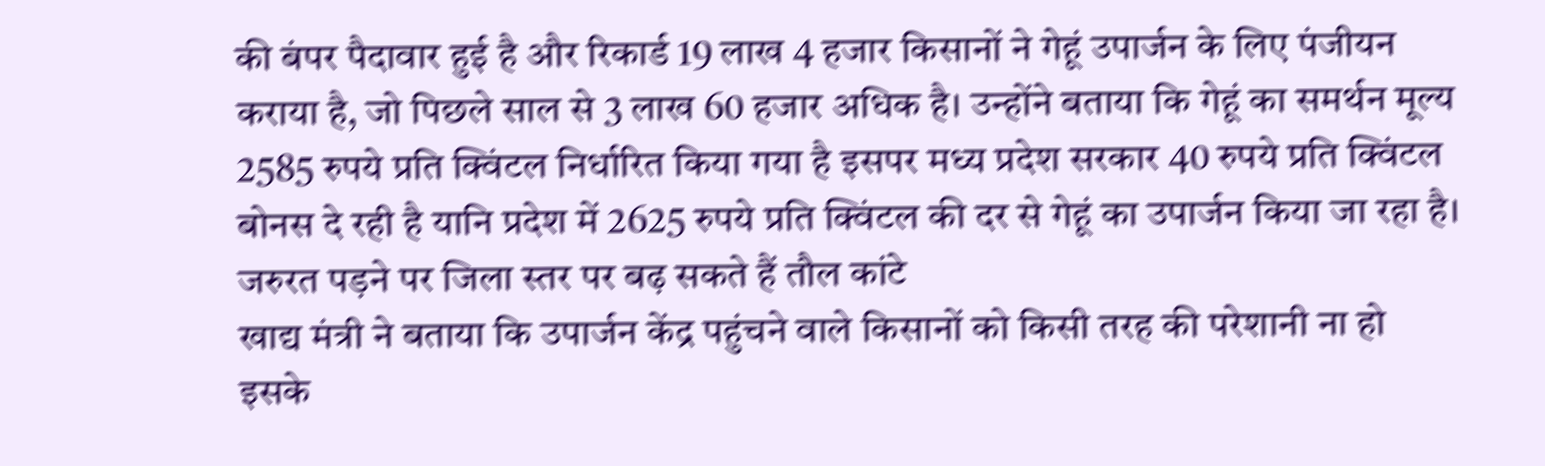की बंपर पैदावार हुई है और रिकार्ड 19 लाख 4 हजार किसानों ने गेहूं उपार्जन के लिए पंजीयन कराया है, जो पिछले साल से 3 लाख 60 हजार अधिक है। उन्होंने बताया कि गेहूं का समर्थन मूल्य 2585 रुपये प्रति क्विंटल निर्धारित किया गया है इसपर मध्य प्रदेश सरकार 40 रुपये प्रति क्विंटल बोनस दे रही है यानि प्रदेश में 2625 रुपये प्रति क्विंटल की दर से गेहूं का उपार्जन किया जा रहा है।
जरुरत पड़ने पर जिला स्तर पर बढ़ सकते हैं तौल कांटे
खाद्य मंत्री ने बताया कि उपार्जन केंद्र पहुंचने वाले किसानों को किसी तरह की परेशानी ना हो इसके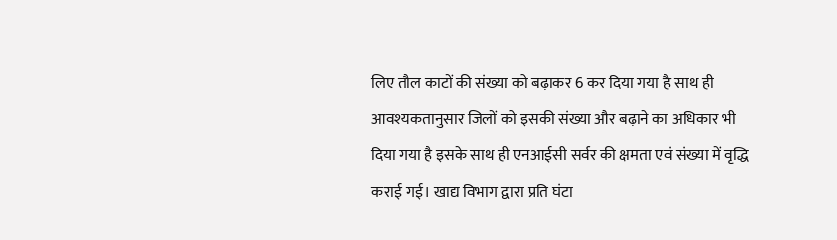लिए तौल काटों की संख्या को बढ़ाकर 6 कर दिया गया है साथ ही आवश्यकतानुसार जिलों को इसकी संख्या और बढ़ाने का अधिकार भी दिया गया है इसके साथ ही एनआईसी सर्वर की क्षमता एवं संख्या में वृद्धि कराई गई। खाद्य विभाग द्वारा प्रति घंटा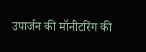उपार्जन की मॉनीटरिंग की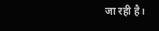जा रही है।